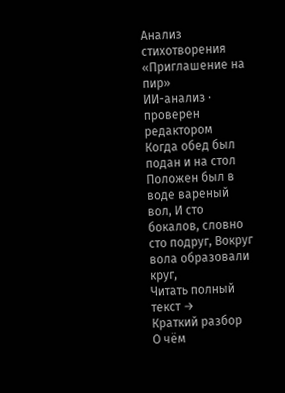Анализ стихотворения «Приглашение на пир»
ИИ-анализ · проверен редактором
Когда обед был подан и на стол Положен был в воде вареный вол, И сто бокалов, словно сто подруг, Вокруг вола образовали круг,
Читать полный текст →
Краткий разбор
О чём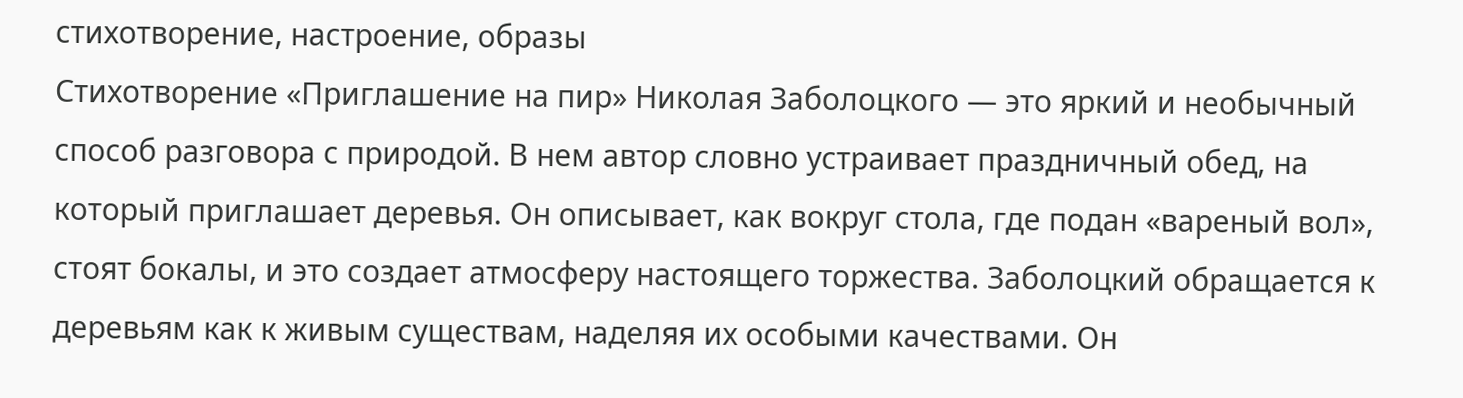стихотворение, настроение, образы
Стихотворение «Приглашение на пир» Николая Заболоцкого — это яркий и необычный способ разговора с природой. В нем автор словно устраивает праздничный обед, на который приглашает деревья. Он описывает, как вокруг стола, где подан «вареный вол», стоят бокалы, и это создает атмосферу настоящего торжества. Заболоцкий обращается к деревьям как к живым существам, наделяя их особыми качествами. Он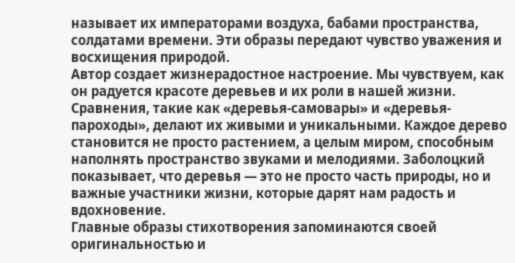называет их императорами воздуха, бабами пространства, солдатами времени. Эти образы передают чувство уважения и восхищения природой.
Автор создает жизнерадостное настроение. Мы чувствуем, как он радуется красоте деревьев и их роли в нашей жизни. Сравнения, такие как «деревья-самовары» и «деревья-пароходы», делают их живыми и уникальными. Каждое дерево становится не просто растением, а целым миром, способным наполнять пространство звуками и мелодиями. Заболоцкий показывает, что деревья — это не просто часть природы, но и важные участники жизни, которые дарят нам радость и вдохновение.
Главные образы стихотворения запоминаются своей оригинальностью и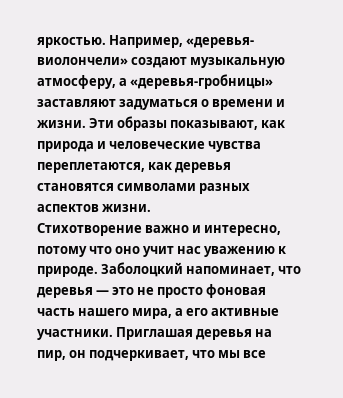яркостью. Например, «деревья-виолончели» создают музыкальную атмосферу, а «деревья-гробницы» заставляют задуматься о времени и жизни. Эти образы показывают, как природа и человеческие чувства переплетаются, как деревья становятся символами разных аспектов жизни.
Стихотворение важно и интересно, потому что оно учит нас уважению к природе. Заболоцкий напоминает, что деревья — это не просто фоновая часть нашего мира, а его активные участники. Приглашая деревья на пир, он подчеркивает, что мы все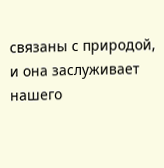связаны с природой, и она заслуживает нашего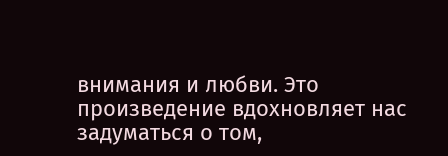внимания и любви. Это произведение вдохновляет нас задуматься о том,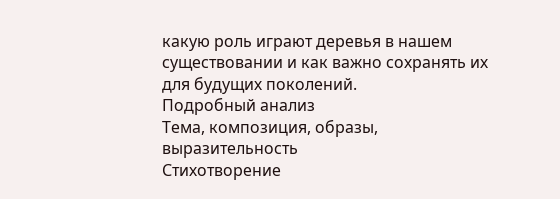какую роль играют деревья в нашем существовании и как важно сохранять их для будущих поколений.
Подробный анализ
Тема, композиция, образы, выразительность
Стихотворение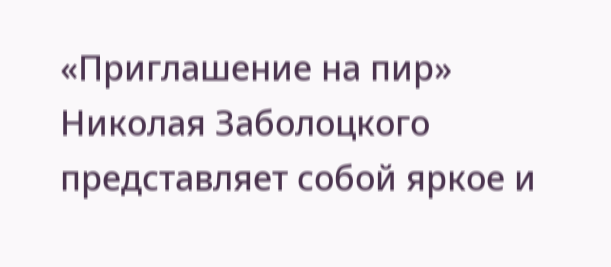«Приглашение на пир» Николая Заболоцкого представляет собой яркое и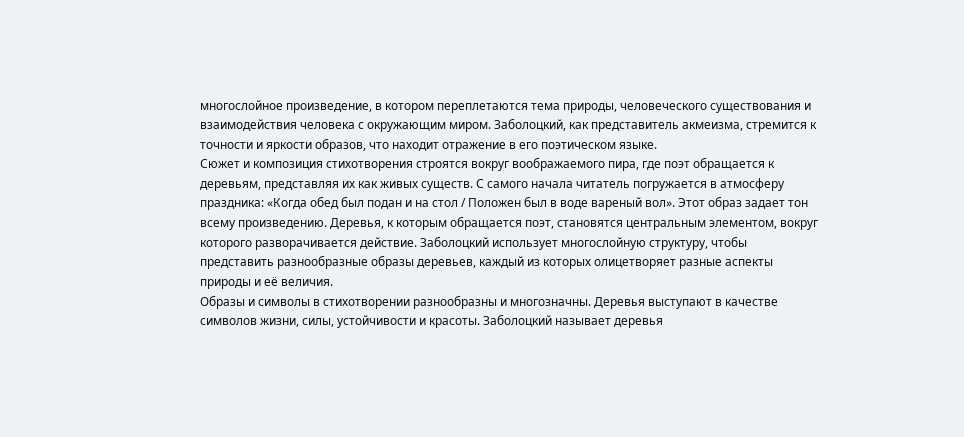многослойное произведение, в котором переплетаются тема природы, человеческого существования и взаимодействия человека с окружающим миром. Заболоцкий, как представитель акмеизма, стремится к точности и яркости образов, что находит отражение в его поэтическом языке.
Сюжет и композиция стихотворения строятся вокруг воображаемого пира, где поэт обращается к деревьям, представляя их как живых существ. С самого начала читатель погружается в атмосферу праздника: «Когда обед был подан и на стол / Положен был в воде вареный вол». Этот образ задает тон всему произведению. Деревья, к которым обращается поэт, становятся центральным элементом, вокруг которого разворачивается действие. Заболоцкий использует многослойную структуру, чтобы представить разнообразные образы деревьев, каждый из которых олицетворяет разные аспекты природы и её величия.
Образы и символы в стихотворении разнообразны и многозначны. Деревья выступают в качестве символов жизни, силы, устойчивости и красоты. Заболоцкий называет деревья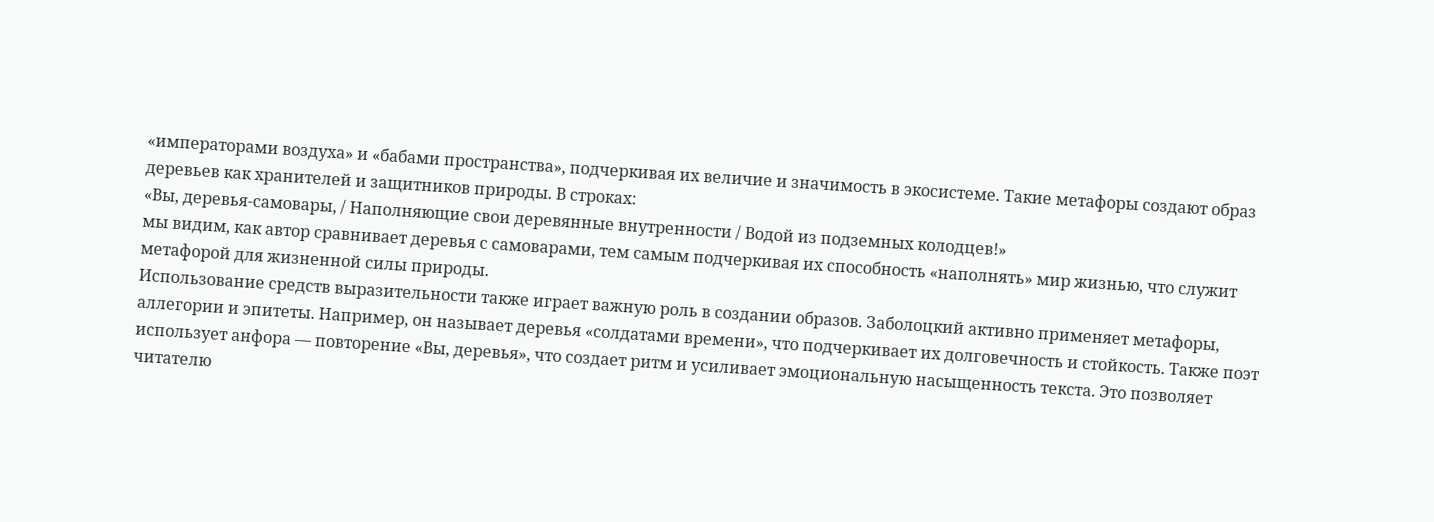«императорами воздуха» и «бабами пространства», подчеркивая их величие и значимость в экосистеме. Такие метафоры создают образ деревьев как хранителей и защитников природы. В строках:
«Вы, деревья-самовары, / Наполняющие свои деревянные внутренности / Водой из подземных колодцев!»
мы видим, как автор сравнивает деревья с самоварами, тем самым подчеркивая их способность «наполнять» мир жизнью, что служит метафорой для жизненной силы природы.
Использование средств выразительности также играет важную роль в создании образов. Заболоцкий активно применяет метафоры, аллегории и эпитеты. Например, он называет деревья «солдатами времени», что подчеркивает их долговечность и стойкость. Также поэт использует анфора — повторение «Вы, деревья», что создает ритм и усиливает эмоциональную насыщенность текста. Это позволяет читателю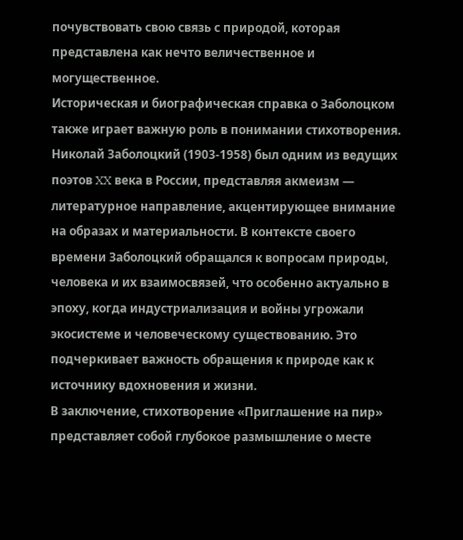почувствовать свою связь с природой, которая представлена как нечто величественное и могущественное.
Историческая и биографическая справка о Заболоцком также играет важную роль в понимании стихотворения. Николай Заболоцкий (1903-1958) был одним из ведущих поэтов XX века в России, представляя акмеизм — литературное направление, акцентирующее внимание на образах и материальности. В контексте своего времени Заболоцкий обращался к вопросам природы, человека и их взаимосвязей, что особенно актуально в эпоху, когда индустриализация и войны угрожали экосистеме и человеческому существованию. Это подчеркивает важность обращения к природе как к источнику вдохновения и жизни.
В заключение, стихотворение «Приглашение на пир» представляет собой глубокое размышление о месте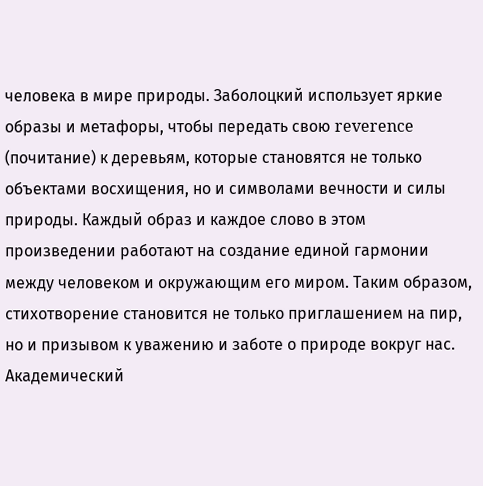человека в мире природы. Заболоцкий использует яркие образы и метафоры, чтобы передать свою reverence (почитание) к деревьям, которые становятся не только объектами восхищения, но и символами вечности и силы природы. Каждый образ и каждое слово в этом произведении работают на создание единой гармонии между человеком и окружающим его миром. Таким образом, стихотворение становится не только приглашением на пир, но и призывом к уважению и заботе о природе вокруг нас.
Академический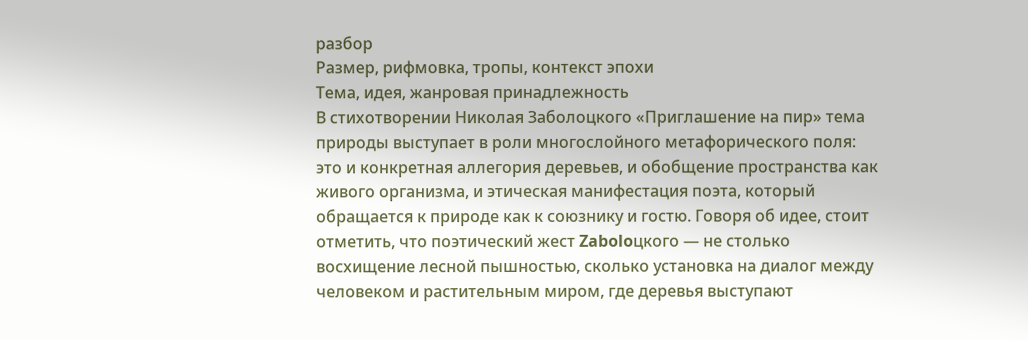разбор
Размер, рифмовка, тропы, контекст эпохи
Тема, идея, жанровая принадлежность
В стихотворении Николая Заболоцкого «Приглашение на пир» тема природы выступает в роли многослойного метафорического поля: это и конкретная аллегория деревьев, и обобщение пространства как живого организма, и этическая манифестация поэта, который обращается к природе как к союзнику и гостю. Говоря об идее, стоит отметить, что поэтический жест Zaboloцкого — не столько восхищение лесной пышностью, сколько установка на диалог между человеком и растительным миром, где деревья выступают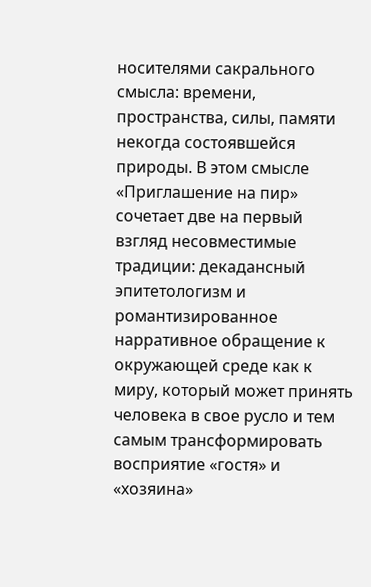носителями сакрального смысла: времени, пространства, силы, памяти некогда состоявшейся природы. В этом смысле «Приглашение на пир» сочетает две на первый взгляд несовместимые традиции: декадансный эпитетологизм и романтизированное нарративное обращение к окружающей среде как к миру, который может принять человека в свое русло и тем самым трансформировать восприятие «гостя» и «хозяина»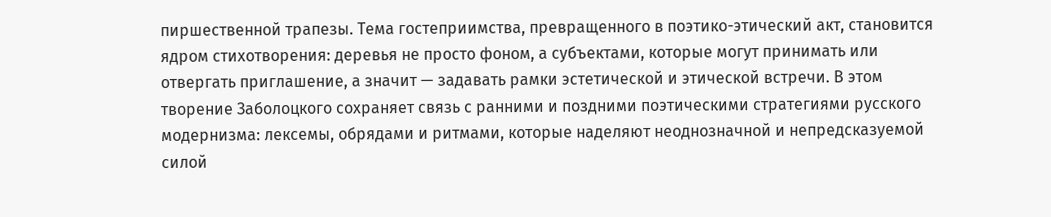пиршественной трапезы. Тема гостеприимства, превращенного в поэтико-этический акт, становится ядром стихотворения: деревья не просто фоном, а субъектами, которые могут принимать или отвергать приглашение, а значит — задавать рамки эстетической и этической встречи. В этом творение Заболоцкого сохраняет связь с ранними и поздними поэтическими стратегиями русского модернизма: лексемы, обрядами и ритмами, которые наделяют неоднозначной и непредсказуемой силой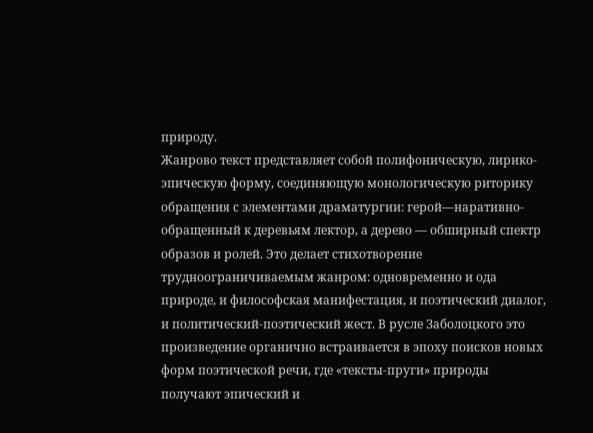природу.
Жанрово текст представляет собой полифоническую, лирико-эпическую форму, соединяющую монологическую риторику обращения с элементами драматургии: герой—наративно-обращенный к деревьям лектор, а дерево — обширный спектр образов и ролей. Это делает стихотворение трудноограничиваемым жанром: одновременно и ода природе, и философская манифестация, и поэтический диалог, и политический-поэтический жест. В русле Заболоцкого это произведение органично встраивается в эпоху поисков новых форм поэтической речи, где «тексты‑пруги» природы получают эпический и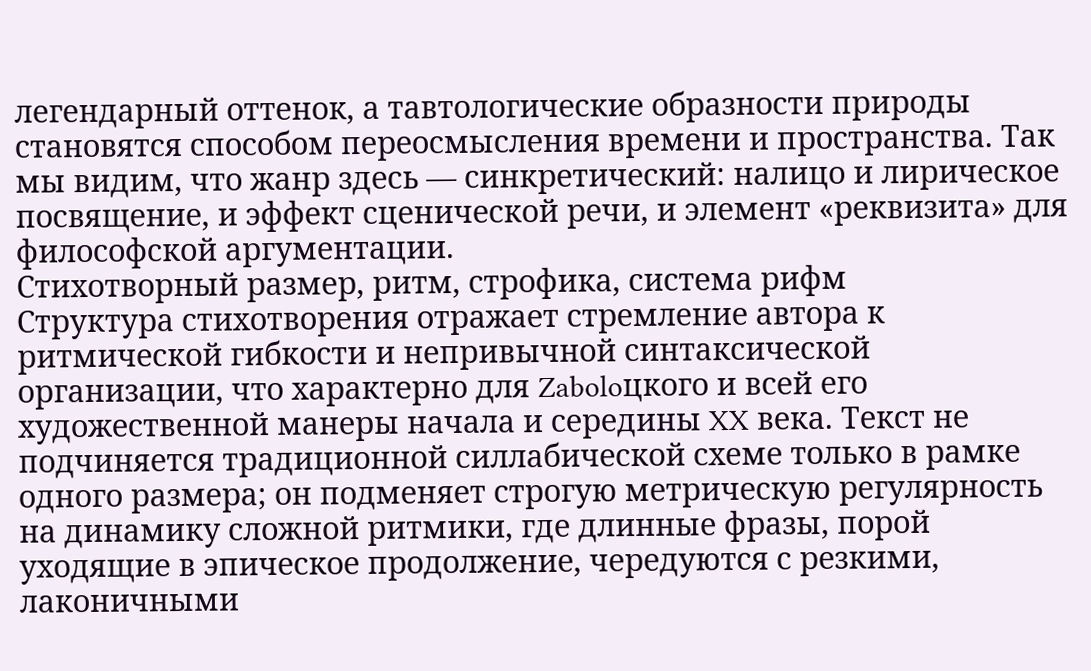легендарный оттенок, а тавтологические образности природы становятся способом переосмысления времени и пространства. Так мы видим, что жанр здесь — синкретический: налицо и лирическое посвящение, и эффект сценической речи, и элемент «реквизита» для философской аргументации.
Стихотворный размер, ритм, строфика, система рифм
Структура стихотворения отражает стремление автора к ритмической гибкости и непривычной синтаксической организации, что характерно для Zaboloцкого и всей его художественной манеры начала и середины XX века. Текст не подчиняется традиционной силлабической схеме только в рамке одного размера; он подменяет строгую метрическую регулярность на динамику сложной ритмики, где длинные фразы, порой уходящие в эпическое продолжение, чередуются с резкими, лаконичными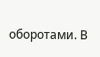оборотами. В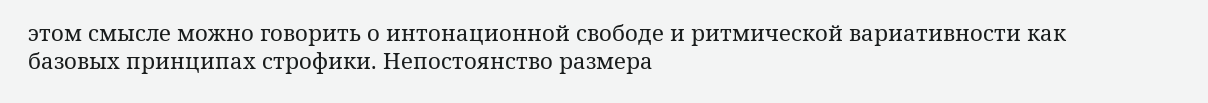этом смысле можно говорить о интонационной свободе и ритмической вариативности как базовых принципах строфики. Непостоянство размера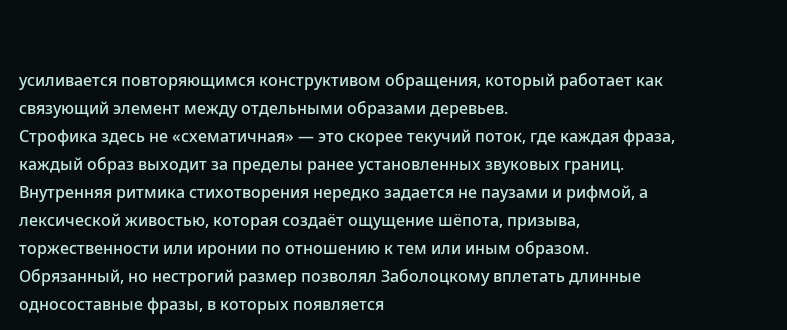усиливается повторяющимся конструктивом обращения, который работает как связующий элемент между отдельными образами деревьев.
Строфика здесь не «схематичная» — это скорее текучий поток, где каждая фраза, каждый образ выходит за пределы ранее установленных звуковых границ. Внутренняя ритмика стихотворения нередко задается не паузами и рифмой, а лексической живостью, которая создаёт ощущение шёпота, призыва, торжественности или иронии по отношению к тем или иным образом. Обрязанный, но нестрогий размер позволял Заболоцкому вплетать длинные односоставные фразы, в которых появляется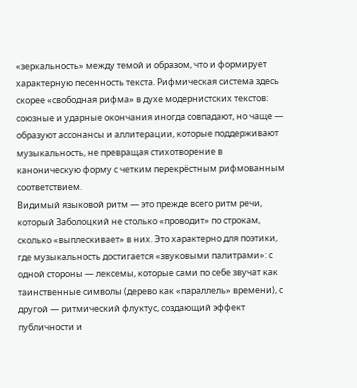«зеркальность» между темой и образом, что и формирует характерную песенность текста. Рифмическая система здесь скорее «свободная рифма» в духе модернистских текстов: союзные и ударные окончания иногда совпадают, но чаще — образуют ассонансы и аллитерации, которые поддерживают музыкальность, не превращая стихотворение в каноническую форму с четким перекрёстным рифмованным соответствием.
Видимый языковой ритм — это прежде всего ритм речи, который Заболоцкий не столько «проводит» по строкам, сколько «выплескивает» в них. Это характерно для поэтики, где музыкальность достигается «звуковыми палитрами»: с одной стороны — лексемы, которые сами по себе звучат как таинственные символы (дерево как «параллель» времени), с другой — ритмический флуктус, создающий эффект публичности и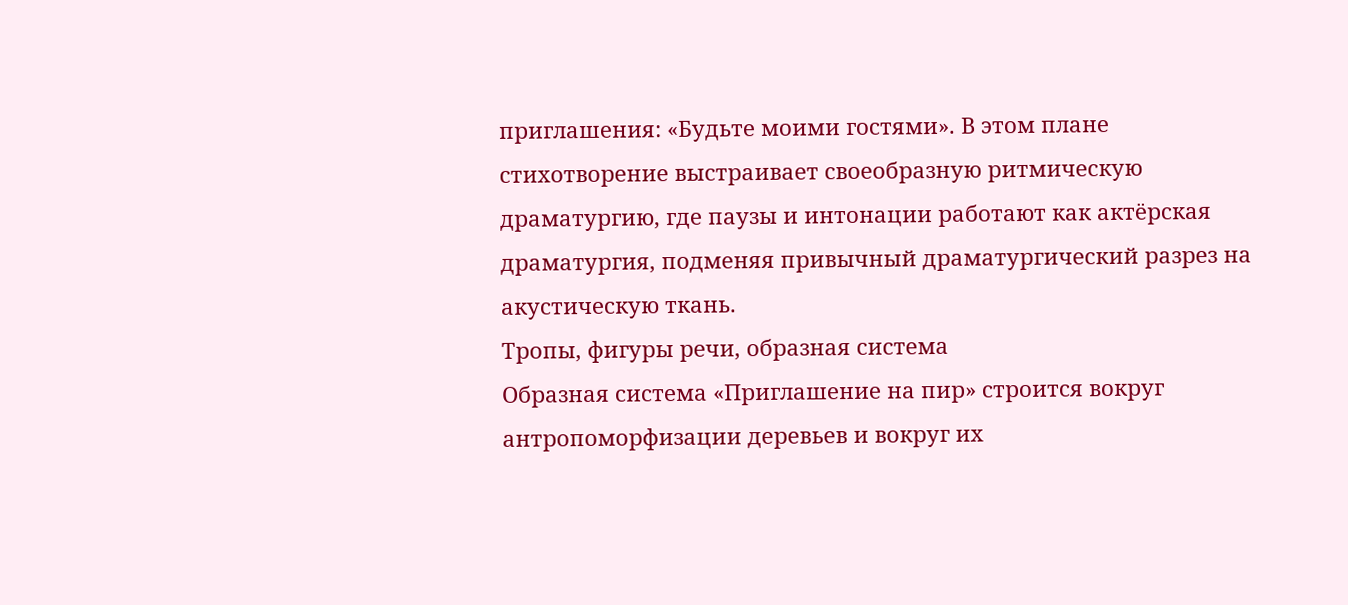приглашения: «Будьте моими гостями». В этом плане стихотворение выстраивает своеобразную ритмическую драматургию, где паузы и интонации работают как актёрская драматургия, подменяя привычный драматургический разрез на акустическую ткань.
Тропы, фигуры речи, образная система
Образная система «Приглашение на пир» строится вокруг антропоморфизации деревьев и вокруг их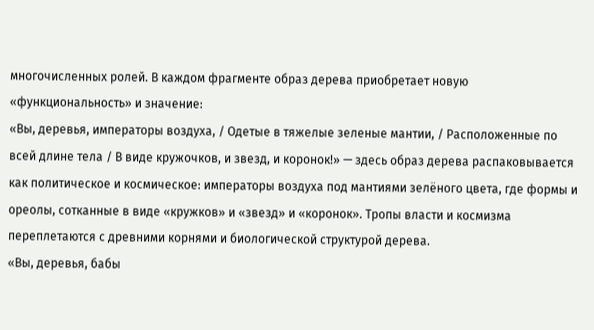многочисленных ролей. В каждом фрагменте образ дерева приобретает новую «функциональность» и значение:
«Вы, деревья, императоры воздуха, / Одетые в тяжелые зеленые мантии, / Расположенные по всей длине тела / В виде кружочков, и звезд, и коронок!» — здесь образ дерева распаковывается как политическое и космическое: императоры воздуха под мантиями зелёного цвета, где формы и ореолы, сотканные в виде «кружков» и «звезд» и «коронок». Тропы власти и космизма переплетаются с древними корнями и биологической структурой дерева.
«Вы, деревья, бабы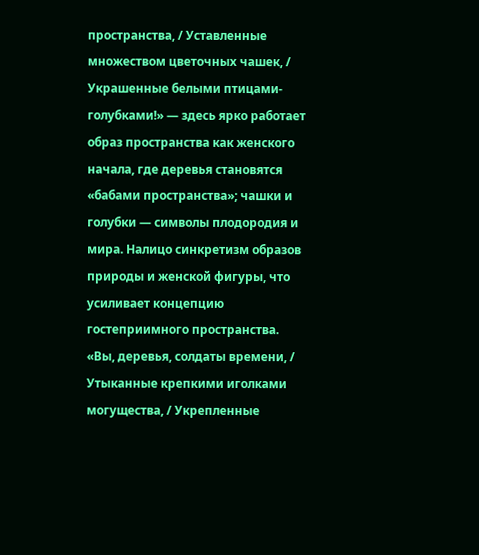пространства, / Уставленные множеством цветочных чашек, / Украшенные белыми птицами-голубками!» — здесь ярко работает образ пространства как женского начала, где деревья становятся «бабами пространства»; чашки и голубки — символы плодородия и мира. Налицо синкретизм образов природы и женской фигуры, что усиливает концепцию гостеприимного пространства.
«Вы, деревья, солдаты времени, / Утыканные крепкими иголками могущества, / Укрепленные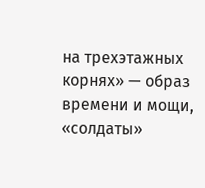на трехэтажных корнях» — образ времени и мощи, «солдаты»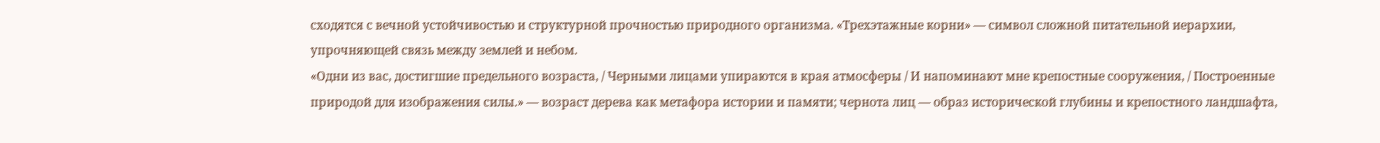сходятся с вечной устойчивостью и структурной прочностью природного организма. «Трехэтажные корни» — символ сложной питательной иерархии, упрочняющей связь между землей и небом.
«Одни из вас, достигшие предельного возраста, / Черными лицами упираются в края атмосферы / И напоминают мне крепостные сооружения, / Построенные природой для изображения силы.» — возраст дерева как метафора истории и памяти; чернота лиц — образ исторической глубины и крепостного ландшафта,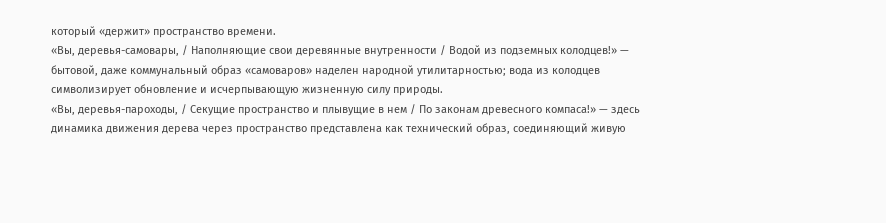который «держит» пространство времени.
«Вы, деревья-самовары, / Наполняющие свои деревянные внутренности / Водой из подземных колодцев!» — бытовой, даже коммунальный образ «самоваров» наделен народной утилитарностью; вода из колодцев символизирует обновление и исчерпывающую жизненную силу природы.
«Вы, деревья-пароходы, / Секущие пространство и плывущие в нем / По законам древесного компаса!» — здесь динамика движения дерева через пространство представлена как технический образ, соединяющий живую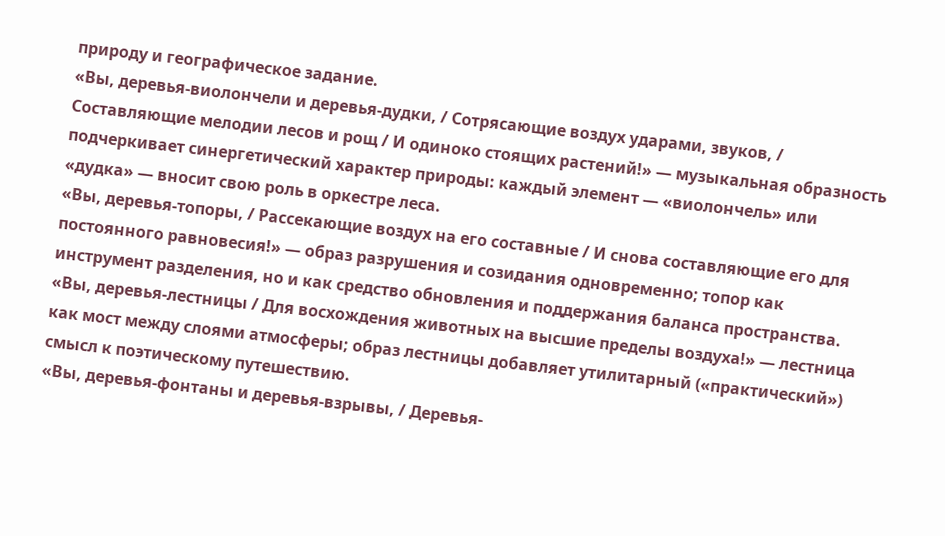природу и географическое задание.
«Вы, деревья-виолончели и деревья-дудки, / Сотрясающие воздух ударами, звуков, / Составляющие мелодии лесов и рощ / И одиноко стоящих растений!» — музыкальная образность подчеркивает синергетический характер природы: каждый элемент — «виолончель» или «дудка» — вносит свою роль в оркестре леса.
«Вы, деревья-топоры, / Рассекающие воздух на его составные / И снова составляющие его для постоянного равновесия!» — образ разрушения и созидания одновременно; топор как инструмент разделения, но и как средство обновления и поддержания баланса пространства.
«Вы, деревья-лестницы / Для восхождения животных на высшие пределы воздуха!» — лестница как мост между слоями атмосферы; образ лестницы добавляет утилитарный («практический») смысл к поэтическому путешествию.
«Вы, деревья-фонтаны и деревья-взрывы, / Деревья-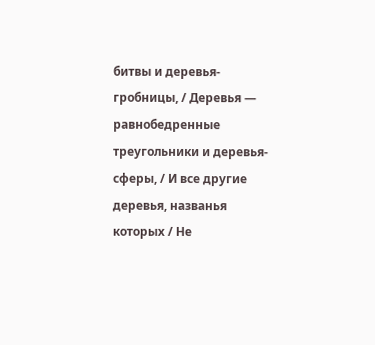битвы и деревья-гробницы, / Деревья — равнобедренные треугольники и деревья-сферы, / И все другие деревья, названья которых / Не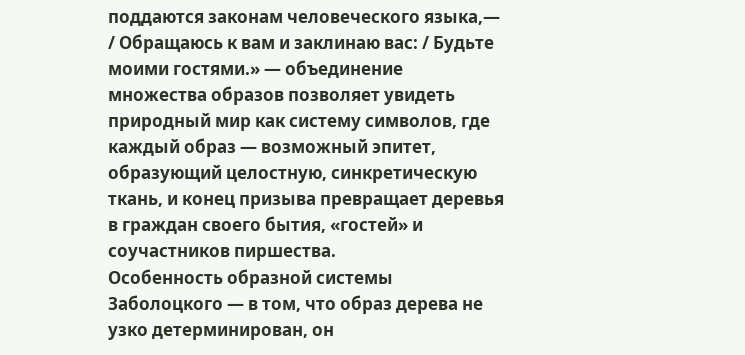поддаются законам человеческого языка,— / Обращаюсь к вам и заклинаю вас: / Будьте моими гостями.» — объединение множества образов позволяет увидеть природный мир как систему символов, где каждый образ — возможный эпитет, образующий целостную, синкретическую ткань, и конец призыва превращает деревья в граждан своего бытия, «гостей» и соучастников пиршества.
Особенность образной системы Заболоцкого — в том, что образ дерева не узко детерминирован, он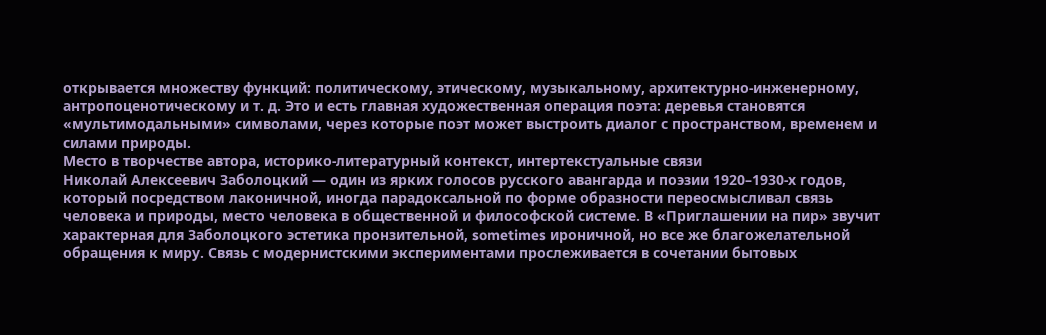открывается множеству функций: политическому, этическому, музыкальному, архитектурно-инженерному, антропоценотическому и т. д. Это и есть главная художественная операция поэта: деревья становятся «мультимодальными» символами, через которые поэт может выстроить диалог с пространством, временем и силами природы.
Место в творчестве автора, историко-литературный контекст, интертекстуальные связи
Николай Алексеевич Заболоцкий — один из ярких голосов русского авангарда и поэзии 1920–1930-х годов, который посредством лаконичной, иногда парадоксальной по форме образности переосмысливал связь человека и природы, место человека в общественной и философской системе. В «Приглашении на пир» звучит характерная для Заболоцкого эстетика пронзительной, sometimes ироничной, но все же благожелательной обращения к миру. Связь с модернистскими экспериментами прослеживается в сочетании бытовых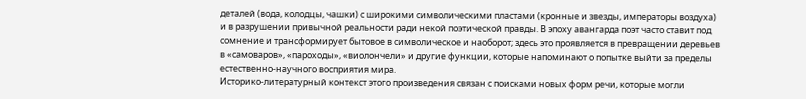деталей (вода, колодцы, чашки) с широкими символическими пластами (кронные и звезды, императоры воздуха) и в разрушении привычной реальности ради некой поэтической правды. В эпоху авангарда поэт часто ставит под сомнение и трансформирует бытовое в символическое и наоборот; здесь это проявляется в превращении деревьев в «самоваров», «пароходы», «виолончели» и другие функции, которые напоминают о попытке выйти за пределы естественно-научного восприятия мира.
Историко-литературный контекст этого произведения связан с поисками новых форм речи, которые могли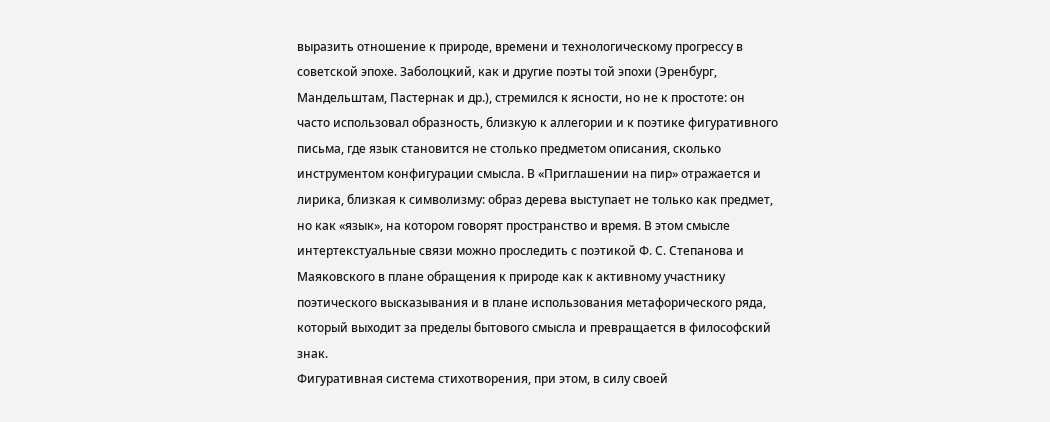выразить отношение к природе, времени и технологическому прогрессу в советской эпохе. Заболоцкий, как и другие поэты той эпохи (Эренбург, Мандельштам, Пастернак и др.), стремился к ясности, но не к простоте: он часто использовал образность, близкую к аллегории и к поэтике фигуративного письма, где язык становится не столько предметом описания, сколько инструментом конфигурации смысла. В «Приглашении на пир» отражается и лирика, близкая к символизму: образ дерева выступает не только как предмет, но как «язык», на котором говорят пространство и время. В этом смысле интертекстуальные связи можно проследить с поэтикой Ф. С. Степанова и Маяковского в плане обращения к природе как к активному участнику поэтического высказывания и в плане использования метафорического ряда, который выходит за пределы бытового смысла и превращается в философский знак.
Фигуративная система стихотворения, при этом, в силу своей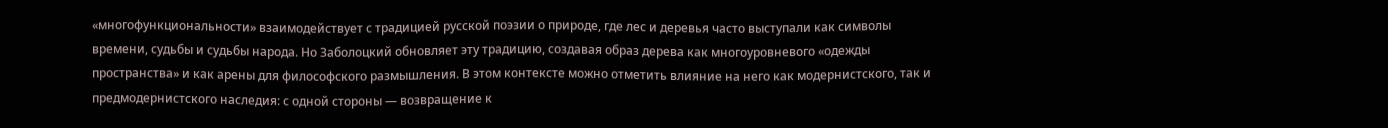«многофункциональности» взаимодействует с традицией русской поэзии о природе, где лес и деревья часто выступали как символы времени, судьбы и судьбы народа. Но Заболоцкий обновляет эту традицию, создавая образ дерева как многоуровневого «одежды пространства» и как арены для философского размышления. В этом контексте можно отметить влияние на него как модернистского, так и предмодернистского наследия: с одной стороны — возвращение к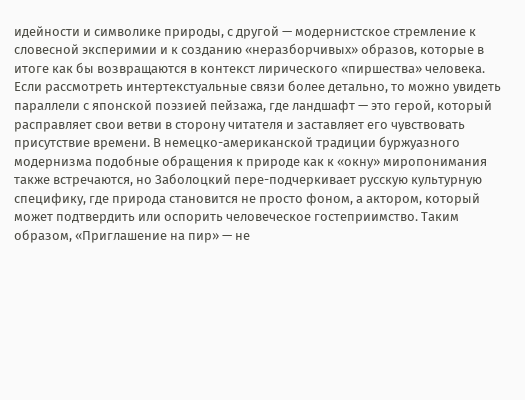идейности и символике природы, с другой — модернистское стремление к словесной эксперимии и к созданию «неразборчивых» образов, которые в итоге как бы возвращаются в контекст лирического «пиршества» человека.
Если рассмотреть интертекстуальные связи более детально, то можно увидеть параллели с японской поэзией пейзажа, где ландшафт — это герой, который расправляет свои ветви в сторону читателя и заставляет его чувствовать присутствие времени. В немецко-американской традиции буржуазного модернизма подобные обращения к природе как к «окну» миропонимания также встречаются, но Заболоцкий пере-подчеркивает русскую культурную специфику, где природа становится не просто фоном, а актором, который может подтвердить или оспорить человеческое гостеприимство. Таким образом, «Приглашение на пир» — не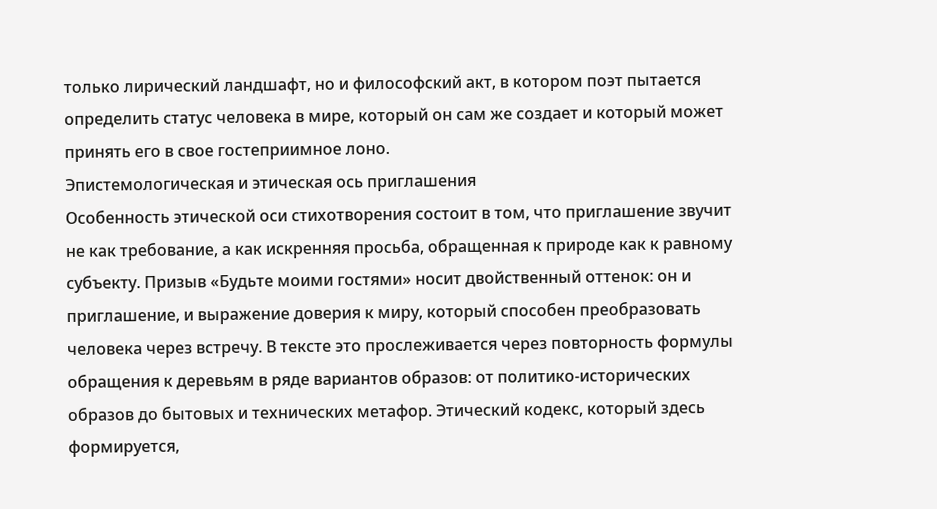только лирический ландшафт, но и философский акт, в котором поэт пытается определить статус человека в мире, который он сам же создает и который может принять его в свое гостеприимное лоно.
Эпистемологическая и этическая ось приглашения
Особенность этической оси стихотворения состоит в том, что приглашение звучит не как требование, а как искренняя просьба, обращенная к природе как к равному субъекту. Призыв «Будьте моими гостями» носит двойственный оттенок: он и приглашение, и выражение доверия к миру, который способен преобразовать человека через встречу. В тексте это прослеживается через повторность формулы обращения к деревьям в ряде вариантов образов: от политико-исторических образов до бытовых и технических метафор. Этический кодекс, который здесь формируется,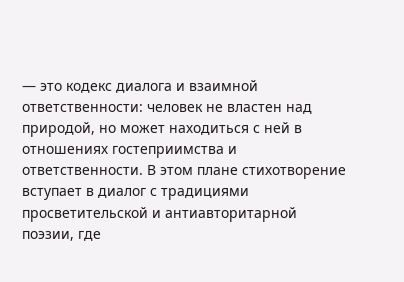— это кодекс диалога и взаимной ответственности: человек не властен над природой, но может находиться с ней в отношениях гостеприимства и ответственности. В этом плане стихотворение вступает в диалог с традициями просветительской и антиавторитарной поэзии, где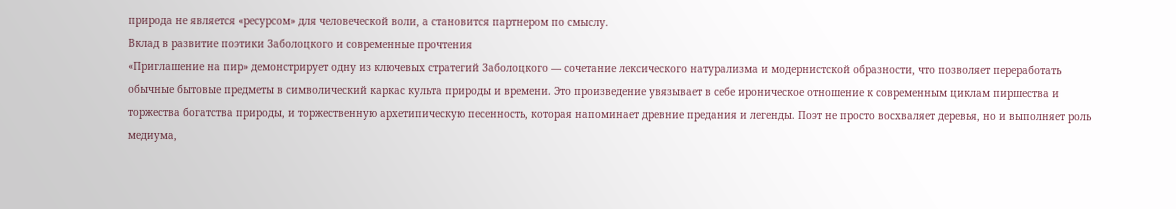природа не является «ресурсом» для человеческой воли, а становится партнером по смыслу.
Вклад в развитие поэтики Заболоцкого и современные прочтения
«Приглашение на пир» демонстрирует одну из ключевых стратегий Заболоцкого — сочетание лексического натурализма и модернистской образности, что позволяет переработать обычные бытовые предметы в символический каркас культа природы и времени. Это произведение увязывает в себе ироническое отношение к современным циклам пиршества и торжества богатства природы, и торжественную архетипическую песенность, которая напоминает древние предания и легенды. Поэт не просто восхваляет деревья, но и выполняет роль медиума,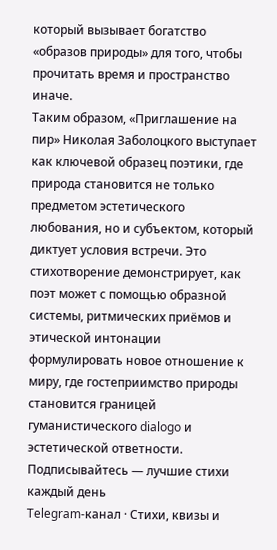который вызывает богатство «образов природы» для того, чтобы прочитать время и пространство иначе.
Таким образом, «Приглашение на пир» Николая Заболоцкого выступает как ключевой образец поэтики, где природа становится не только предметом эстетического любования, но и субъектом, который диктует условия встречи. Это стихотворение демонстрирует, как поэт может с помощью образной системы, ритмических приёмов и этической интонации формулировать новое отношение к миру, где гостеприимство природы становится границей гуманистического dialogo и эстетической ответности.
Подписывайтесь — лучшие стихи каждый день
Telegram-канал · Стихи, квизы и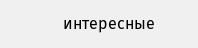интересные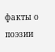факты о поэзии